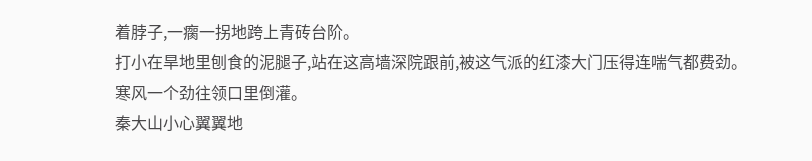着脖子,一瘸一拐地跨上青砖台阶。
打小在旱地里刨食的泥腿子,站在这高墙深院跟前,被这气派的红漆大门压得连喘气都费劲。
寒风一个劲往领口里倒灌。
秦大山小心翼翼地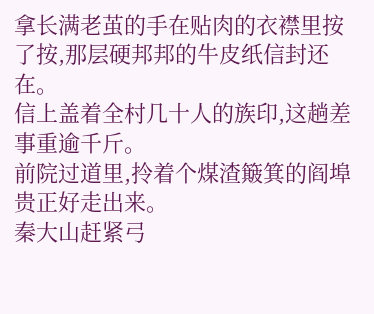拿长满老茧的手在贴肉的衣襟里按了按,那层硬邦邦的牛皮纸信封还在。
信上盖着全村几十人的族印,这趟差事重逾千斤。
前院过道里,拎着个煤渣簸箕的阎埠贵正好走出来。
秦大山赶紧弓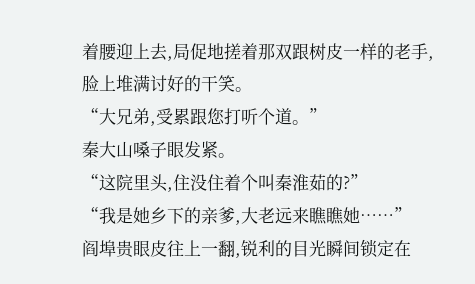着腰迎上去,局促地搓着那双跟树皮一样的老手,脸上堆满讨好的干笑。
“大兄弟,受累跟您打听个道。”
秦大山嗓子眼发紧。
“这院里头,住没住着个叫秦淮茹的?”
“我是她乡下的亲爹,大老远来瞧瞧她……”
阎埠贵眼皮往上一翻,锐利的目光瞬间锁定在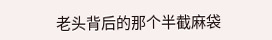老头背后的那个半截麻袋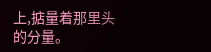上,掂量着那里头的分量。